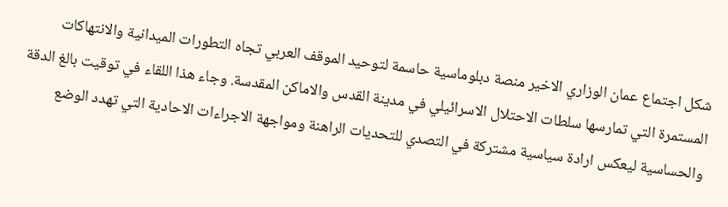شكل اجتماع عمان الوزاري الاخير منصة دبلوماسية حاسمة لتوحيد الموقف العربي تجاه التطورات الميدانية والانتهاكات المستمرة التي تمارسها سلطات الاحتلال الاسرائيلي في مدينة القدس والاماكن المقدسة. وجاء هذا اللقاء في توقيت بالغ الدقة والحساسية ليعكس ارادة سياسية مشتركة في التصدي للتحديات الراهنة ومواجهة الاجراءات الاحادية التي تهدد الوضع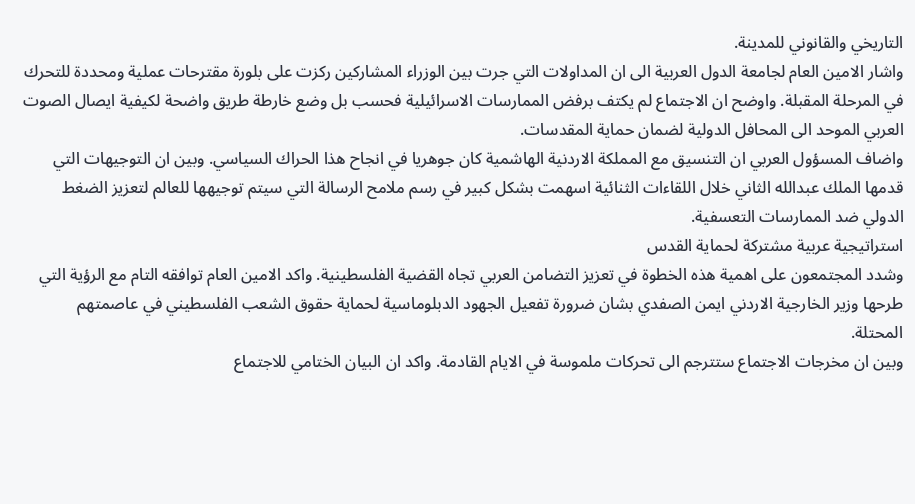التاريخي والقانوني للمدينة.
واشار الامين العام لجامعة الدول العربية الى ان المداولات التي جرت بين الوزراء المشاركين ركزت على بلورة مقترحات عملية ومحددة للتحرك في المرحلة المقبلة. واوضح ان الاجتماع لم يكتف برفض الممارسات الاسرائيلية فحسب بل وضع خارطة طريق واضحة لكيفية ايصال الصوت العربي الموحد الى المحافل الدولية لضمان حماية المقدسات.
واضاف المسؤول العربي ان التنسيق مع المملكة الاردنية الهاشمية كان جوهريا في انجاح هذا الحراك السياسي. وبين ان التوجيهات التي قدمها الملك عبدالله الثاني خلال اللقاءات الثنائية اسهمت بشكل كبير في رسم ملامح الرسالة التي سيتم توجيهها للعالم لتعزيز الضغط الدولي ضد الممارسات التعسفية.
استراتيجية عربية مشتركة لحماية القدس
وشدد المجتمعون على اهمية هذه الخطوة في تعزيز التضامن العربي تجاه القضية الفلسطينية. واكد الامين العام توافقه التام مع الرؤية التي طرحها وزير الخارجية الاردني ايمن الصفدي بشان ضرورة تفعيل الجهود الدبلوماسية لحماية حقوق الشعب الفلسطيني في عاصمتهم المحتلة.
وبين ان مخرجات الاجتماع ستترجم الى تحركات ملموسة في الايام القادمة. واكد ان البيان الختامي للاجتماع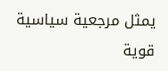يمثل مرجعية سياسية قوية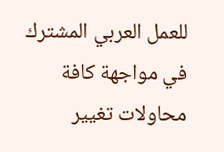للعمل العربي المشترك في مواجهة كافة محاولات تغيير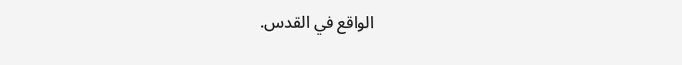الواقع في القدس.